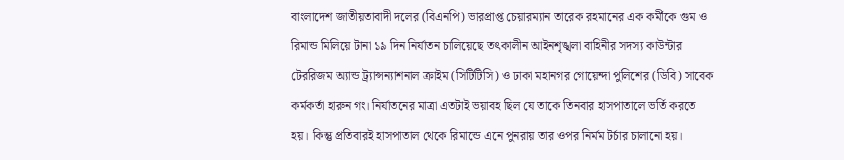বাংলাদেশ জাতীয়তাবাদী দলের (বিএনপি) ভারপ্রাপ্ত চেয়ারম্যান তারেক রহমানের এক কর্মীকে গুম ও রিমান্ড মিলিয়ে টানা ১৯ দিন নির্যাতন চালিয়েছে তৎকালীন আইনশৃঙ্খলা বাহিনীর সদস্য কাউন্টার টেররিজম অ্যান্ড ট্র্যান্সন্যাশনাল ক্রাইম (সিটিটিসি) ও ঢাকা মহানগর গোয়েন্দা পুলিশের (ডিবি) সাবেক কর্মকর্তা হারুন গং। নির্যাতনের মাত্রা এতটাই ভয়াবহ ছিল যে তাকে তিনবার হাসপাতালে ভর্তি করতে হয়। কিন্তু প্রতিবারই হাসপাতাল থেকে রিমান্ডে এনে পুনরায় তার ওপর নির্মম টর্চার চালানো হয়।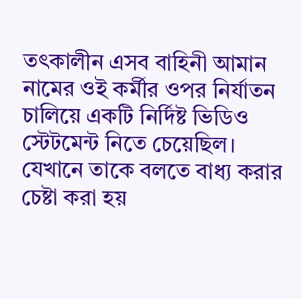তৎকালীন এসব বাহিনী আমান নামের ওই কর্মীর ওপর নির্যাতন চালিয়ে একটি নির্দিষ্ট ভিডিও স্টেটমেন্ট নিতে চেয়েছিল। যেখানে তাকে বলতে বাধ্য করার চেষ্টা করা হয়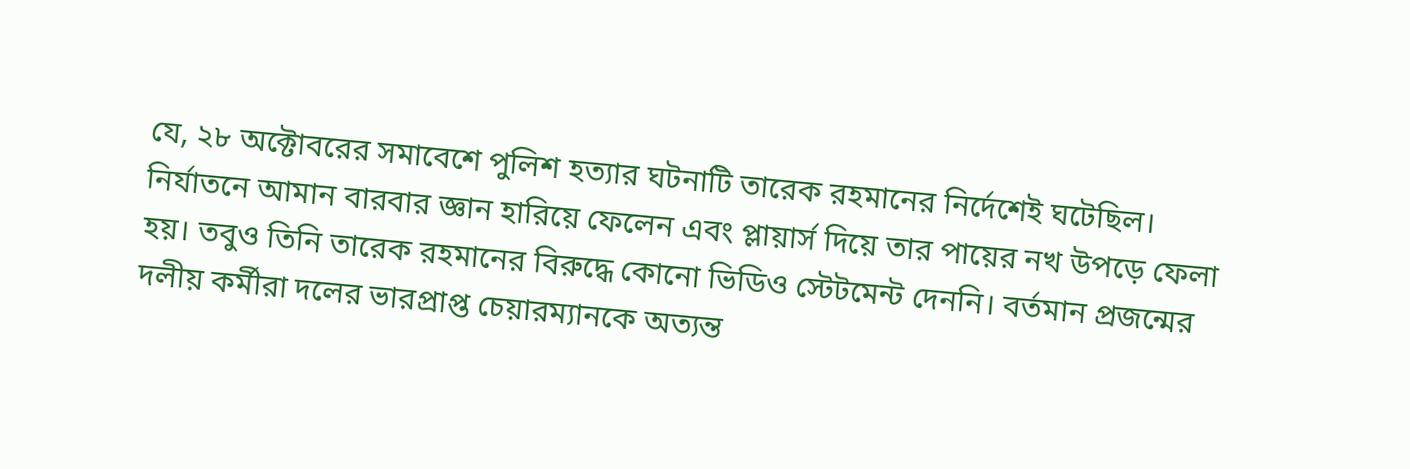যে, ২৮ অক্টোবরের সমাবেশে পুলিশ হত্যার ঘটনাটি তারেক রহমানের নির্দেশেই ঘটেছিল। নির্যাতনে আমান বারবার জ্ঞান হারিয়ে ফেলেন এবং প্লায়ার্স দিয়ে তার পায়ের নখ উপড়ে ফেলা হয়। তবুও তিনি তারেক রহমানের বিরুদ্ধে কোনো ভিডিও স্টেটমেন্ট দেননি। বর্তমান প্রজন্মের দলীয় কর্মীরা দলের ভারপ্রাপ্ত চেয়ারম্যানকে অত্যন্ত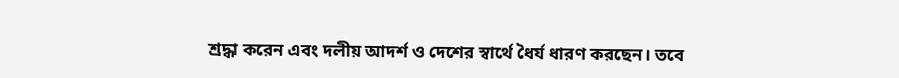শ্রদ্ধা করেন এবং দলীয় আদর্শ ও দেশের স্বার্থে ধৈর্য ধারণ করছেন। তবে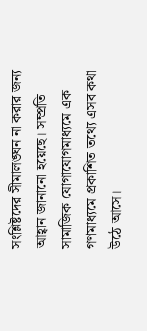সংশ্লিষ্টদের সীমালঙ্ঘন না করার জন্য আহ্বান জানানো হয়েছে। সম্প্রতি সামাজিক যোগাযোগমাধ্যমে এক গণমাধ্যমে প্রকাশিত তথ্যে এসব কথা উঠে আসে।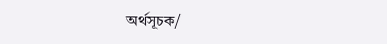অর্থসূচক/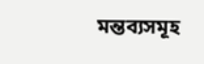মন্তব্যসমূহ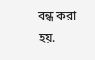বন্ধ করা হয়.